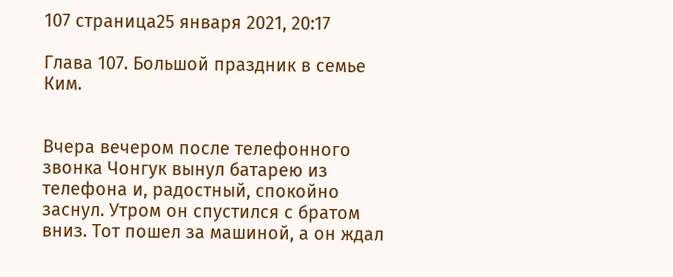107 страница25 января 2021, 20:17

Глава 107. Большой праздник в семье Ким.


Вчера вечером после телефонного звонка Чонгук вынул батарею из телефона и, радостный, спокойно заснул. Утром он спустился с братом вниз. Тот пошел за машиной, а он ждал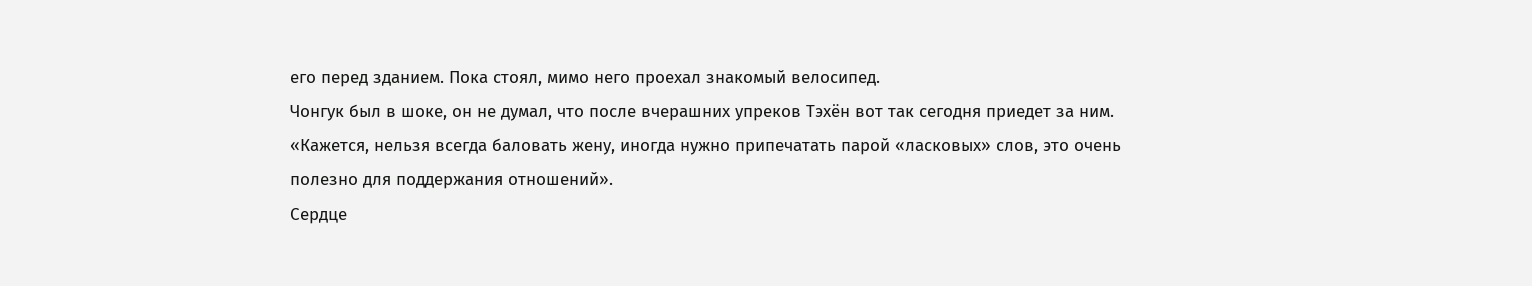его перед зданием. Пока стоял, мимо него проехал знакомый велосипед.
Чонгук был в шоке, он не думал, что после вчерашних упреков Тэхён вот так сегодня приедет за ним.
«Кажется, нельзя всегда баловать жену, иногда нужно припечатать парой «ласковых» слов, это очень полезно для поддержания отношений».
Сердце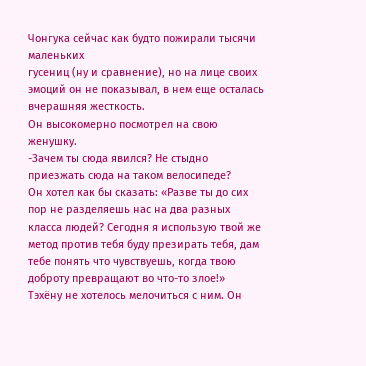Чонгука сейчас как будто пожирали тысячи маленьких
гусениц (ну и сравнение), но на лице своих эмоций он не показывал, в нем еще осталась вчерашняя жесткость.
Он высокомерно посмотрел на свою женушку.
-Зачем ты сюда явился? Не стыдно приезжать сюда на таком велосипеде?
Он хотел как бы сказать: «Разве ты до сих пор не разделяешь нас на два разных класса людей? Сегодня я использую твой же метод против тебя буду презирать тебя, дам тебе понять что чувствуешь, когда твою доброту превращают во что-то злое!»
Тэхёну не хотелось мелочиться с ним. Он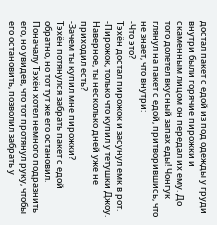достал пакет с едой из под одежды у груди внутри были горячие пирожки и скаменным лицом он передал их ему. До того долетел вкусный запах еды! Чонгук глянул на пакет с едой, притворившись, что не знает, что внутри:
-Что это?
Тэхён достал пирожок и засунул емк в рот.
-Пирожок, только что купил у тетушки Джоу. Наверное, ты несколько дней уже не приходил есть?
-Зачем ты купил мне пирожки?
Тэхён потянулся забрать пакет с едой обратно, но тот тут же его остановил. Поначалу Тэхён хотел немного подразнить его, но увидев, что тот протянул руку, чтобы его остановить, позволил забрать у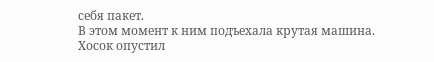себя пакет.
В этом момент к ним подъехала крутая машина. Хосок опустил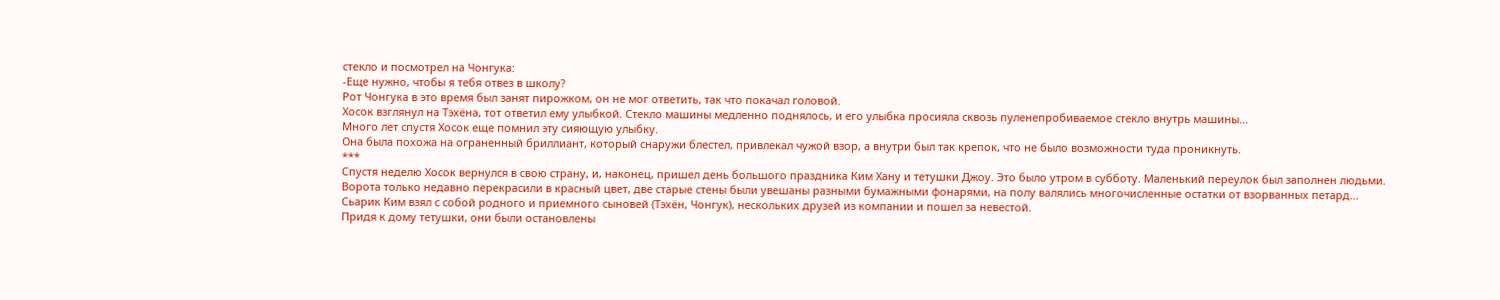стекло и посмотрел на Чонгука:
-Еще нужно, чтобы я тебя отвез в школу?
Рот Чонгука в это время был занят пирожком, он не мог ответить, так что покачал головой.
Хосок взглянул на Тэхёна, тот ответил ему улыбкой. Стекло машины медленно поднялось, и его улыбка просияла сквозь пуленепробиваемое стекло внутрь машины...
Много лет спустя Хосок еще помнил эту сияющую улыбку.
Она была похожа на ограненный бриллиант, который снаружи блестел, привлекал чужой взор, а внутри был так крепок, что не было возможности туда проникнуть.
***
Спустя неделю Хосок вернулся в свою страну, и, наконец, пришел день большого праздника Ким Хану и тетушки Джоу. Это было утром в субботу. Маленький переулок был заполнен людьми. Ворота только недавно перекрасили в красный цвет, две старые стены были увешаны разными бумажными фонарями, на полу валялись многочисленные остатки от взорванных петард...
Сьарик Ким взял с собой родного и приемного сыновей (Тэхён, Чонгук), нескольких друзей из компании и пошел за невестой.
Придя к дому тетушки, они были остановлены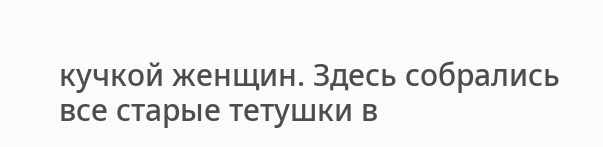кучкой женщин. Здесь собрались все старые тетушки в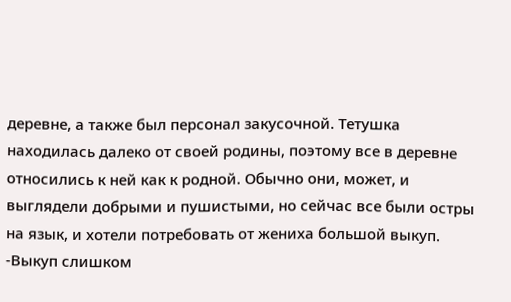деревне, а также был персонал закусочной. Тетушка находилась далеко от своей родины, поэтому все в деревне относились к ней как к родной. Обычно они, может, и выглядели добрыми и пушистыми, но сейчас все были остры на язык, и хотели потребовать от жениха большой выкуп.
-Выкуп слишком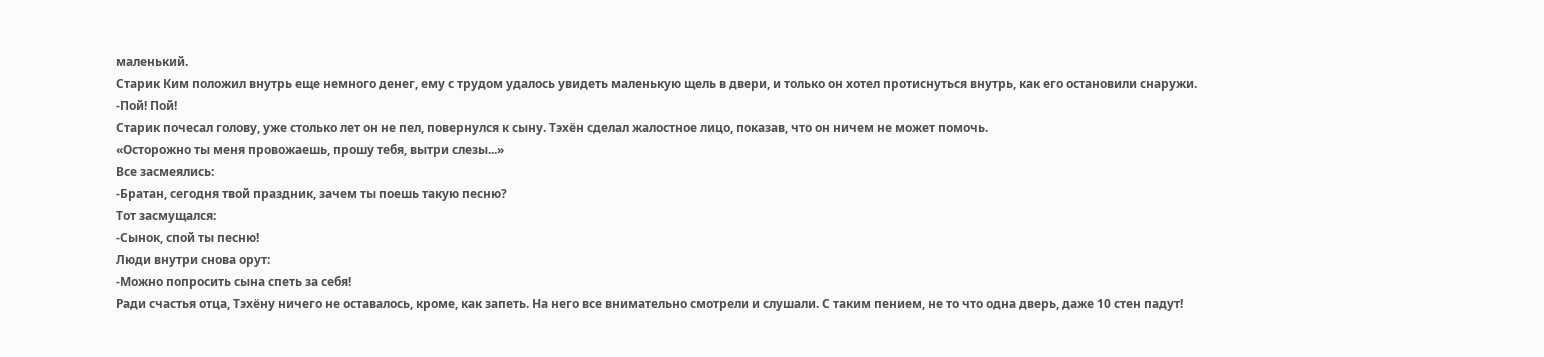маленький.
Старик Ким положил внутрь еще немного денег, ему с трудом удалось увидеть маленькую щель в двери, и только он хотел протиснуться внутрь, как его остановили снаружи.
-Пой! Пой!
Старик почесал голову, уже столько лет он не пел, повернулся к сыну. Тэхён сделал жалостное лицо, показав, что он ничем не может помочь.
«Осторожно ты меня провожаешь, прошу тебя, вытри слезы...»
Все засмеялись:
-Братан, сегодня твой праздник, зачем ты поешь такую песню?
Тот засмущался:
-Сынок, спой ты песню!
Люди внутри снова орут:
-Можно попросить сына спеть за себя!
Ради счастья отца, Тэхёну ничего не оставалось, кроме, как запеть. На него все внимательно смотрели и слушали. С таким пением, не то что одна дверь, даже 10 стен падут!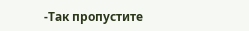-Так пропустите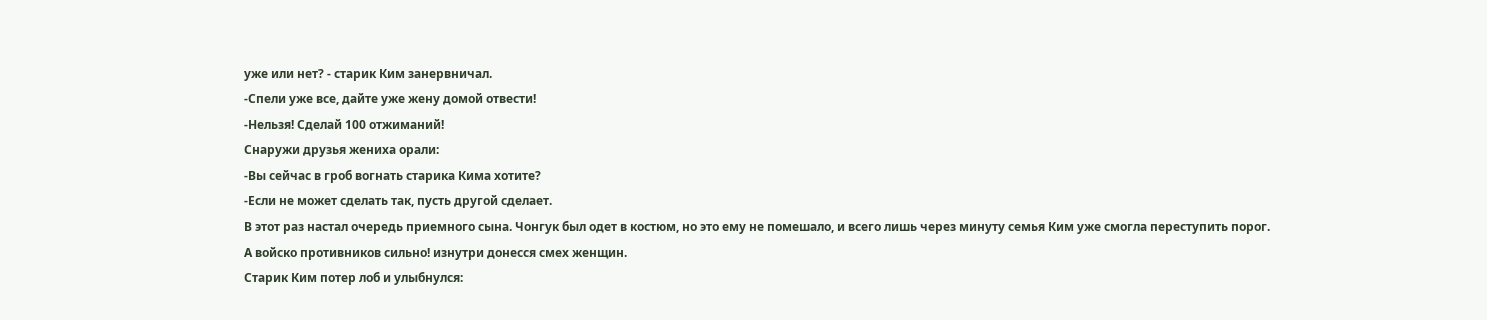уже или нет? - старик Ким занервничал.
-Спели уже все, дайте уже жену домой отвести!
-Нельзя! Сделай 100 отжиманий!
Снаружи друзья жениха орали:
-Вы сейчас в гроб вогнать старика Кима хотите?
-Если не может сделать так, пусть другой сделает.
В этот раз настал очередь приемного сына. Чонгук был одет в костюм, но это ему не помешало, и всего лишь через минуту семья Ким уже смогла переступить порог.
А войско противников сильно! изнутри донесся смех женщин.
Старик Ким потер лоб и улыбнулся: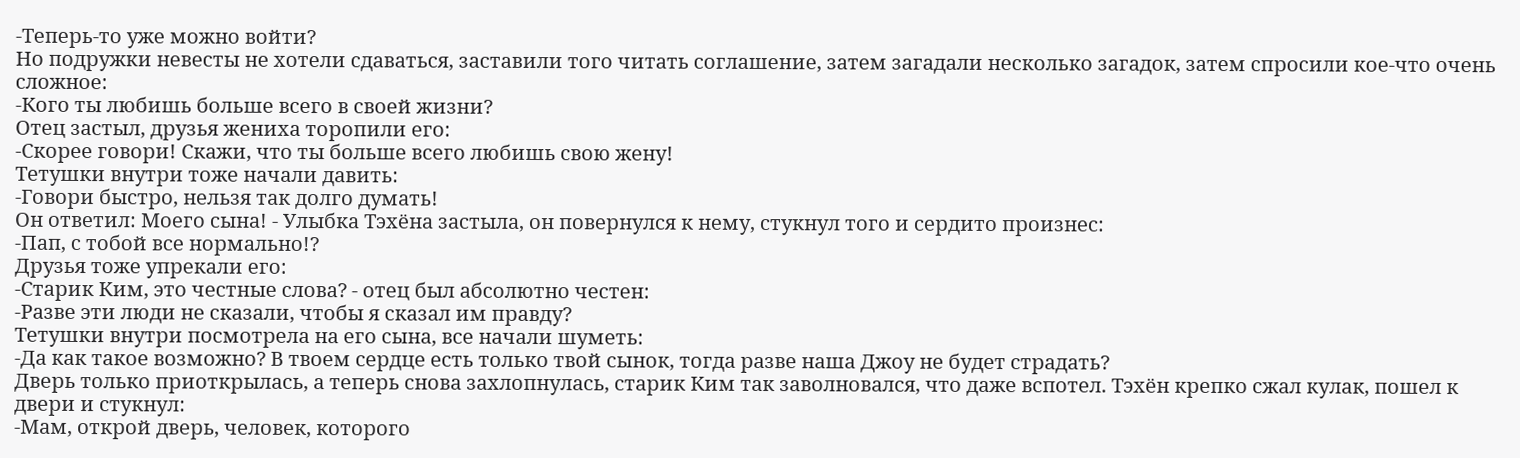-Теперь-то уже можно войти?
Но подружки невесты не хотели сдаваться, заставили того читать соглашение, затем загадали несколько загадок, затем спросили кое-что очень сложное:
-Кого ты любишь больше всего в своей жизни?
Отец застыл, друзья жениха торопили его:
-Скорее говори! Скажи, что ты больше всего любишь свою жену!
Тетушки внутри тоже начали давить:
-Говори быстро, нельзя так долго думать!
Он ответил: Моего сына! - Улыбка Тэхёна застыла, он повернулся к нему, стукнул того и сердито произнес:
-Пап, с тобой все нормально!?
Друзья тоже упрекали его:
-Старик Ким, это честные слова? - отец был абсолютно честен:
-Разве эти люди не сказали, чтобы я сказал им правду?
Тетушки внутри посмотрела на его сына, все начали шуметь:
-Да как такое возможно? В твоем сердце есть только твой сынок, тогда разве наша Джоу не будет страдать?
Дверь только приоткрылась, а теперь снова захлопнулась, старик Ким так заволновался, что даже вспотел. Тэхён крепко сжал кулак, пошел к двери и стукнул:
-Мам, открой дверь, человек, которого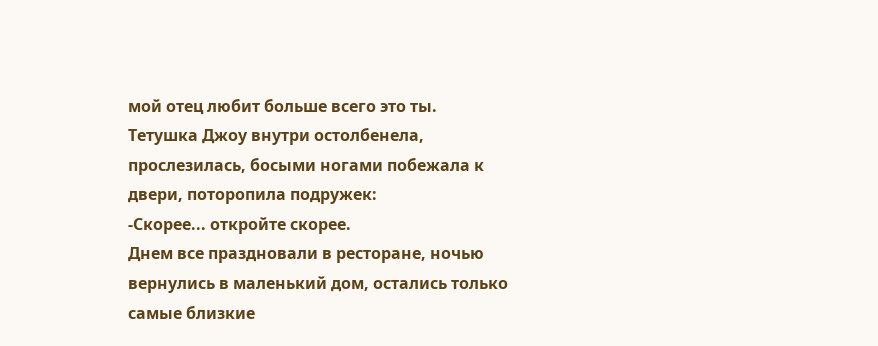мой отец любит больше всего это ты.
Тетушка Джоу внутри остолбенела, прослезилась, босыми ногами побежала к двери, поторопила подружек:
-Скорее... откройте скорее.
Днем все праздновали в ресторане, ночью вернулись в маленький дом, остались только самые близкие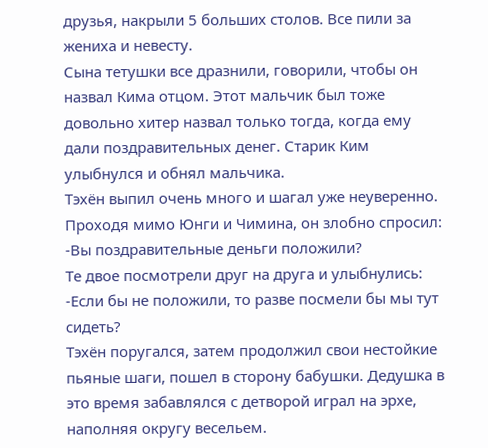друзья, накрыли 5 больших столов. Все пили за жениха и невесту.
Сына тетушки все дразнили, говорили, чтобы он назвал Кима отцом. Этот мальчик был тоже довольно хитер назвал только тогда, когда ему дали поздравительных денег. Старик Ким улыбнулся и обнял мальчика.
Тэхён выпил очень много и шагал уже неуверенно. Проходя мимо Юнги и Чимина, он злобно спросил:
-Вы поздравительные деньги положили?
Те двое посмотрели друг на друга и улыбнулись:
-Если бы не положили, то разве посмели бы мы тут сидеть?
Тэхён поругался, затем продолжил свои нестойкие пьяные шаги, пошел в сторону бабушки. Дедушка в это время забавлялся с детворой играл на эрхе, наполняя округу весельем.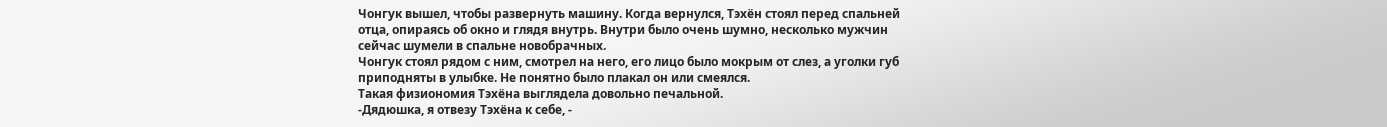Чонгук вышел, чтобы развернуть машину. Когда вернулся, Тэхён стоял перед спальней отца, опираясь об окно и глядя внутрь. Внутри было очень шумно, несколько мужчин сейчас шумели в спальне новобрачных.
Чонгук стоял рядом с ним, смотрел на него, его лицо было мокрым от слез, а уголки губ приподняты в улыбке. Не понятно было плакал он или смеялся.
Такая физиономия Тэхёна выглядела довольно печальной.
-Дядюшка, я отвезу Тэхёна к себе, -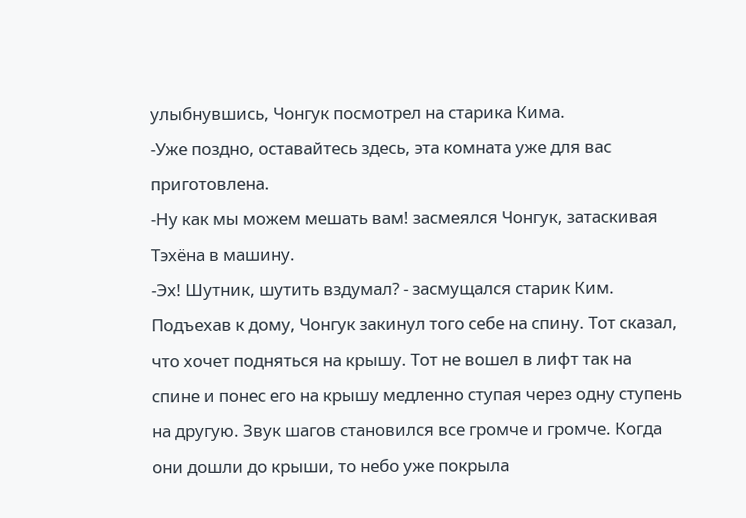улыбнувшись, Чонгук посмотрел на старика Кима.
-Уже поздно, оставайтесь здесь, эта комната уже для вас приготовлена.
-Ну как мы можем мешать вам! засмеялся Чонгук, затаскивая Тэхёна в машину.
-Эх! Шутник, шутить вздумал? - засмущался старик Ким.
Подъехав к дому, Чонгук закинул того себе на спину. Тот сказал, что хочет подняться на крышу. Тот не вошел в лифт так на спине и понес его на крышу медленно ступая через одну ступень на другую. Звук шагов становился все громче и громче. Когда они дошли до крыши, то небо уже покрыла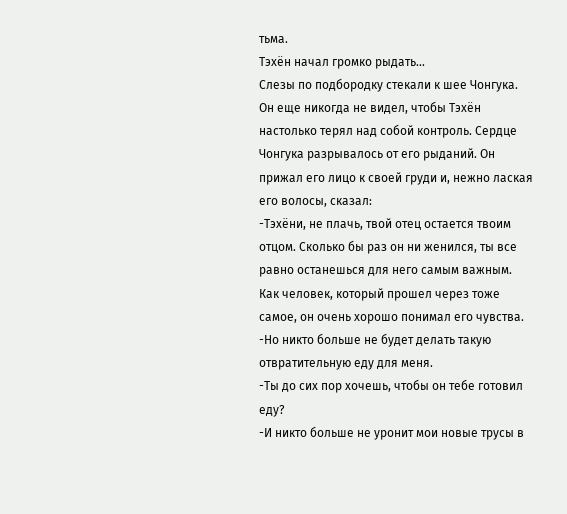тьма.
Тэхён начал громко рыдать...
Слезы по подбородку стекали к шее Чонгука.
Он еще никогда не видел, чтобы Тэхён настолько терял над собой контроль. Сердце Чонгука разрывалось от его рыданий. Он прижал его лицо к своей груди и, нежно лаская его волосы, сказал:
-Тэхёни, не плачь, твой отец остается твоим отцом. Сколько бы раз он ни женился, ты все равно останешься для него самым важным.
Как человек, который прошел через тоже самое, он очень хорошо понимал его чувства.
-Но никто больше не будет делать такую отвратительную еду для меня.
-Ты до сих пор хочешь, чтобы он тебе готовил еду?
-И никто больше не уронит мои новые трусы в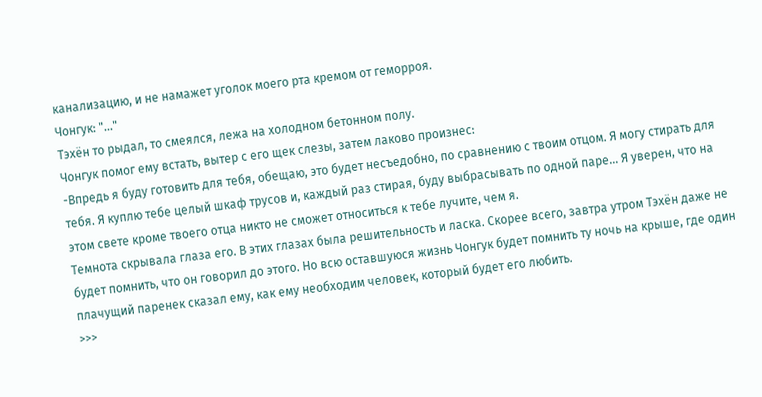канализацию, и не намажет уголок моего рта кремом от геморроя.
Чонгук: "..."
Тэхён то рыдал, то смеялся, лежа на холодном бетонном полу.
Чонгук помог ему встать, вытер с его щек слезы, затем лаково произнес:
-Впредь я буду готовить для тебя, обещаю, это будет несъедобно, по сравнению с твоим отцом. Я могу стирать для тебя. Я куплю тебе целый шкаф трусов и, каждый раз стирая, буду выбрасывать по одной паре... Я уверен, что на этом свете кроме твоего отца никто не сможет относиться к тебе лучите, чем я.
Темнота скрывала глаза его. В этих глазах была решительность и ласка. Скорее всего, завтра утром Тэхён даже не будет помнить, что он говорил до этого. Но всю оставшуюся жизнь Чонгук будет помнить ту ночь на крыше, где один плачущий паренек сказал ему, как ему необходим человек, который будет его любить.
>>>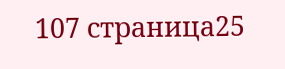107 страница25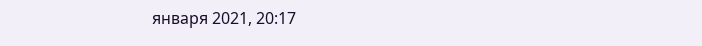января 2021, 20:17